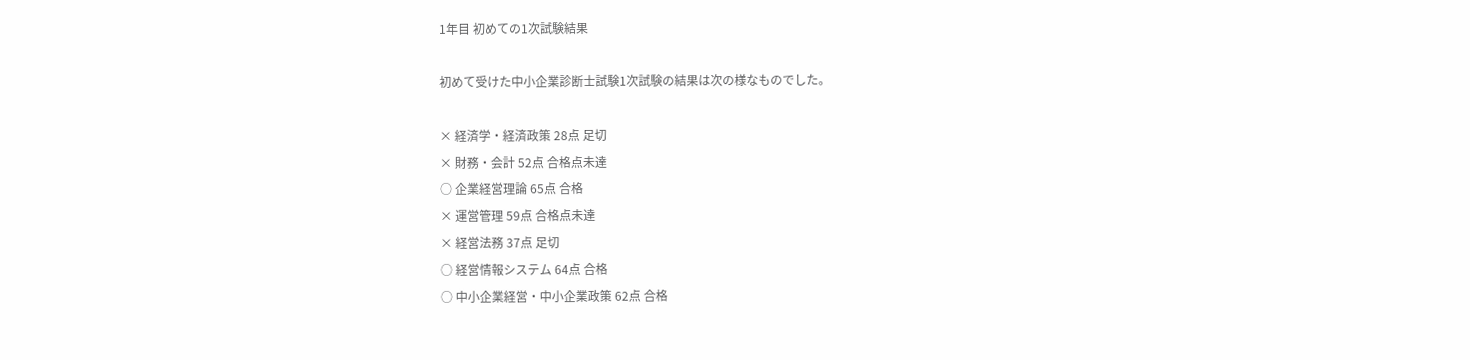1年目 初めての1次試験結果

初めて受けた中小企業診断士試験1次試験の結果は次の様なものでした。

× 経済学・経済政策 28点 足切
× 財務・会計 52点 合格点未達
○ 企業経営理論 65点 合格
× 運営管理 59点 合格点未達
× 経営法務 37点 足切
○ 経営情報システム 64点 合格
○ 中小企業経営・中小企業政策 62点 合格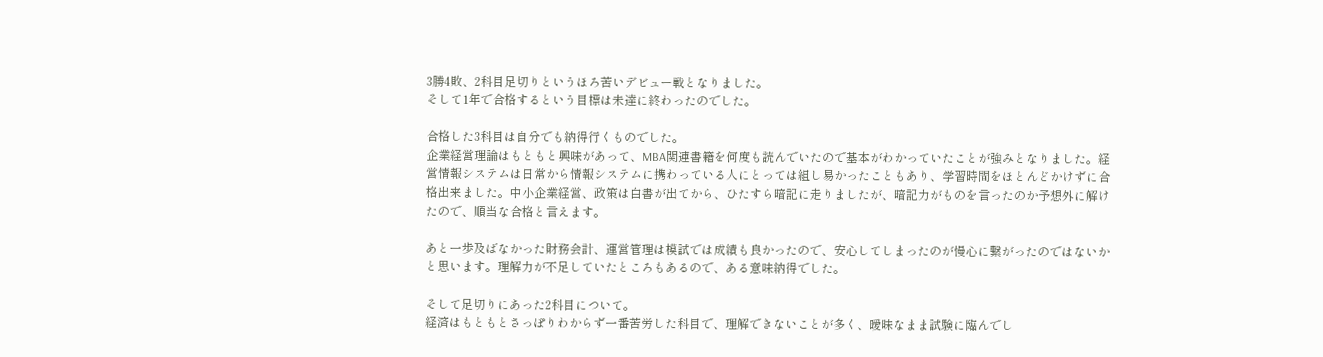3勝4敗、2科目足切りというほろ苦いデビュー戦となりました。
そして1年で合格するという目標は未達に終わったのでした。

合格した3科目は自分でも納得行くものでした。
企業経営理論はもともと興味があって、MBA関連書籍を何度も読んでいたので基本がわかっていたことが強みとなりました。経営情報システムは日常から情報システムに携わっている人にとっては組し易かったこともあり、学習時間をほとんどかけずに合格出来ました。中小企業経営、政策は白書が出てから、ひたすら暗記に走りましたが、暗記力がものを言ったのか予想外に解けたので、順当な合格と言えます。

あと一歩及ばなかった財務会計、運営管理は模試では成績も良かったので、安心してしまったのが慢心に繋がったのではないかと思います。理解力が不足していたところもあるので、ある意味納得でした。

そして足切りにあった2科目について。
経済はもともとさっぽりわからず一番苦労した科目で、理解できないことが多く、曖昧なまま試験に臨んでし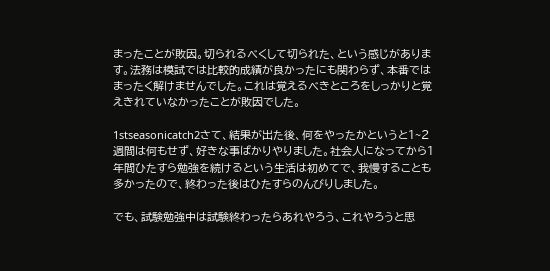まったことが敗因。切られるべくして切られた、という感じがあります。法務は模試では比較的成績が良かったにも関わらず、本番ではまったく解けませんでした。これは覚えるべきところをしっかりと覚えきれていなかったことが敗因でした。

1stseasonicatch2さて、結果が出た後、何をやったかというと1~2週間は何もせず、好きな事ばかりやりました。社会人になってから1年間ひたすら勉強を続けるという生活は初めてで、我慢することも多かったので、終わった後はひたすらのんびりしました。

でも、試験勉強中は試験終わったらあれやろう、これやろうと思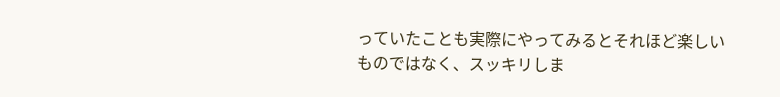っていたことも実際にやってみるとそれほど楽しいものではなく、スッキリしま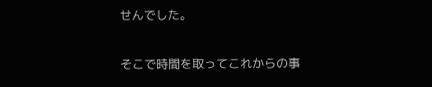せんでした。

そこで時間を取ってこれからの事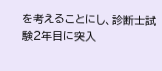を考えることにし、診断士試験2年目に突入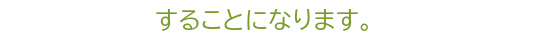することになります。